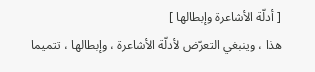[ أدلّة الأشاعرة وإبطالها ]
هذا ، وينبغي التعرّض لأدلّة الأشاعرة ، وإبطالها ، تتميما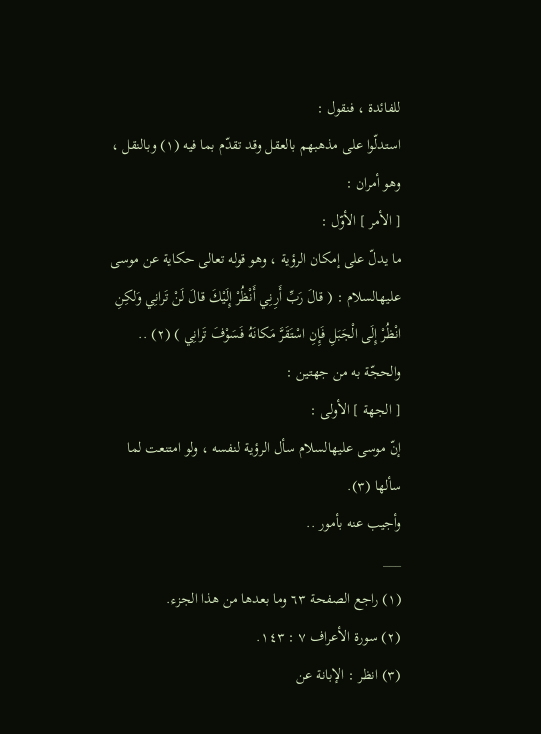للفائدة ، فنقول :
استدلّوا على مذهبهم بالعقل وقد تقدّم بما فيه (١) وبالنقل ، وهو أمران :
[ الأمر ] الأوّل :
ما يدلّ على إمكان الرؤية ، وهو قوله تعالى حكاية عن موسى عليهالسلام : ( قالَ رَبِّ أَرِنِي أَنْظُرْ إِلَيْكَ قالَ لَنْ تَرانِي وَلكِنِ انْظُرْ إِلَى الْجَبَلِ فَإِنِ اسْتَقَرَّ مَكانَهُ فَسَوْفَ تَرانِي ) (٢) ..
والحجّة به من جهتين :
[ الجهة ] الأولى :
إنّ موسى عليهالسلام سأل الرؤية لنفسه ، ولو امتنعت لما سألها (٣).
وأجيب عنه بأمور ..
___
(١) راجع الصفحة ٦٣ وما بعدها من هذا الجزء.
(٢) سورة الأعراف ٧ : ١٤٣.
(٣) انظر : الإبانة عن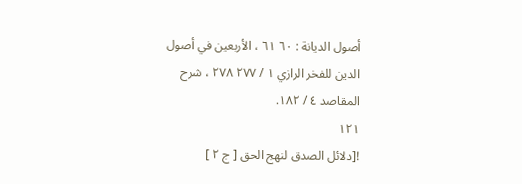أصول الديانة : ٦٠ ٦١ ، الأربعين في أصول الدين للفخر الرازي ١ / ٢٧٧ ٢٧٨ ، شرح المقاصد ٤ / ١٨٢.
١٢١
![دلائل الصدق لنهج الحق [ ج ٢ ]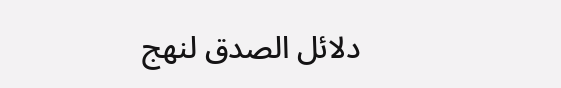دلائل الصدق لنهج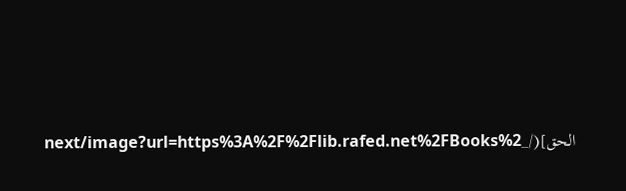الحق](/_next/image?url=https%3A%2F%2Flib.rafed.net%2FBooks%2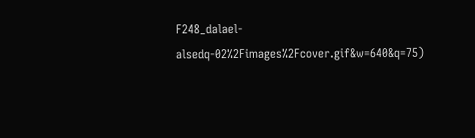F248_dalael-alsedq-02%2Fimages%2Fcover.gif&w=640&q=75)